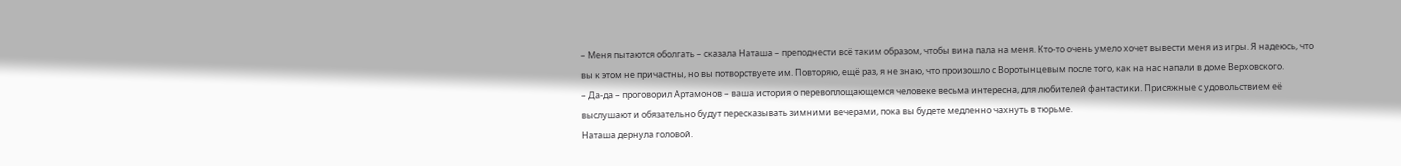– Меня пытаются оболгать – сказала Наташа – преподнести всё таким образом, чтобы вина пала на меня. Кто-то очень умело хочет вывести меня из игры. Я надеюсь, что вы к этом не причастны, но вы потворствуете им. Повторяю, ещё раз, я не знаю, что произошло с Воротынцевым после того, как на нас напали в доме Верховского.
– Да-да – проговорил Артамонов – ваша история о перевоплощающемся человеке весьма интересна, для любителей фантастики. Присяжные с удовольствием её выслушают и обязательно будут пересказывать зимними вечерами, пока вы будете медленно чахнуть в тюрьме.
Наташа дернула головой.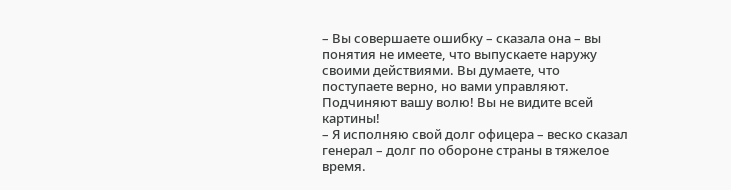– Вы совершаете ошибку – сказала она – вы понятия не имеете, что выпускаете наружу своими действиями. Вы думаете, что поступаете верно, но вами управляют. Подчиняют вашу волю! Вы не видите всей картины!
– Я исполняю свой долг офицера – веско сказал генерал – долг по обороне страны в тяжелое время.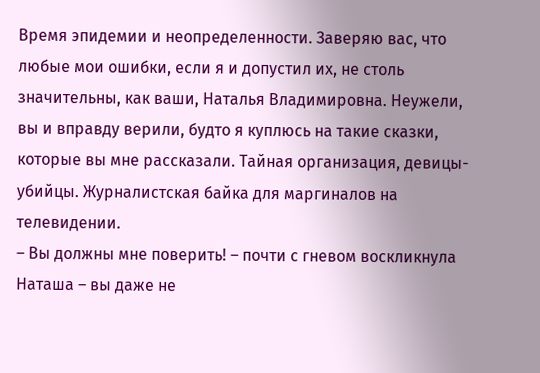Время эпидемии и неопределенности. Заверяю вас, что любые мои ошибки, если я и допустил их, не столь значительны, как ваши, Наталья Владимировна. Неужели, вы и вправду верили, будто я куплюсь на такие сказки, которые вы мне рассказали. Тайная организация, девицы-убийцы. Журналистская байка для маргиналов на телевидении.
– Вы должны мне поверить! – почти с гневом воскликнула Наташа – вы даже не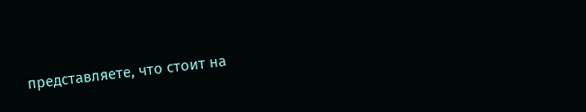представляете, что стоит на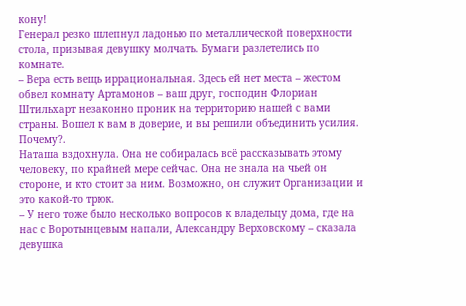кону!
Генерал резко шлепнул ладонью по металлической поверхности стола, призывая девушку молчать. Бумаги разлетелись по комнате.
– Вера есть вещь иррациональная. Здесь ей нет места – жестом обвел комнату Артамонов – ваш друг, господин Флориан Штильхарт незаконно проник на территорию нашей с вами страны. Вошел к вам в доверие, и вы решили объединить усилия. Почему?.
Наташа вздохнула. Она не собиралась всё рассказывать этому человеку, по крайней мере сейчас. Она не знала на чьей он стороне, и кто стоит за ним. Возможно, он служит Организации и это какой-то трюк.
– У него тоже было несколько вопросов к владельцу дома, где на нас с Воротынцевым напали, Александру Верховскому – сказала девушка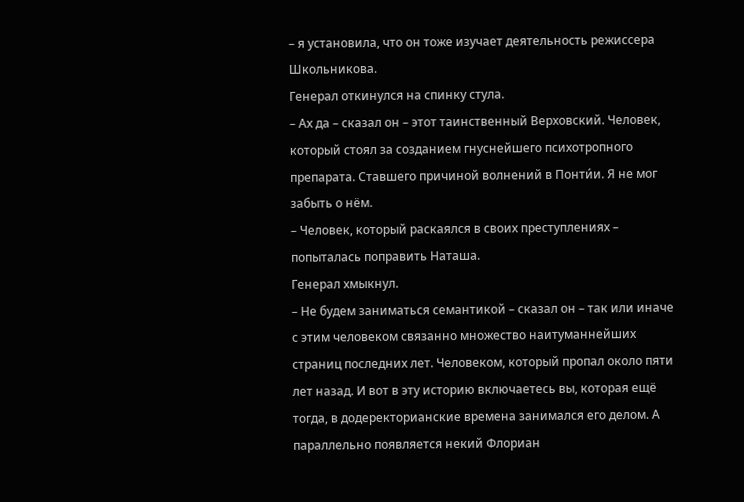– я установила, что он тоже изучает деятельность режиссера Школьникова.
Генерал откинулся на спинку стула.
– Ах да – сказал он – этот таинственный Верховский. Человек, который стоял за созданием гнуснейшего психотропного препарата. Ставшего причиной волнений в Понти́и. Я не мог забыть о нём.
– Человек, который раскаялся в своих преступлениях – попыталась поправить Наташа.
Генерал хмыкнул.
– Не будем заниматься семантикой – сказал он – так или иначе с этим человеком связанно множество наитуманнейших страниц последних лет. Человеком, который пропал около пяти лет назад. И вот в эту историю включаетесь вы, которая ещё тогда, в додеректорианские времена занимался его делом. А параллельно появляется некий Флориан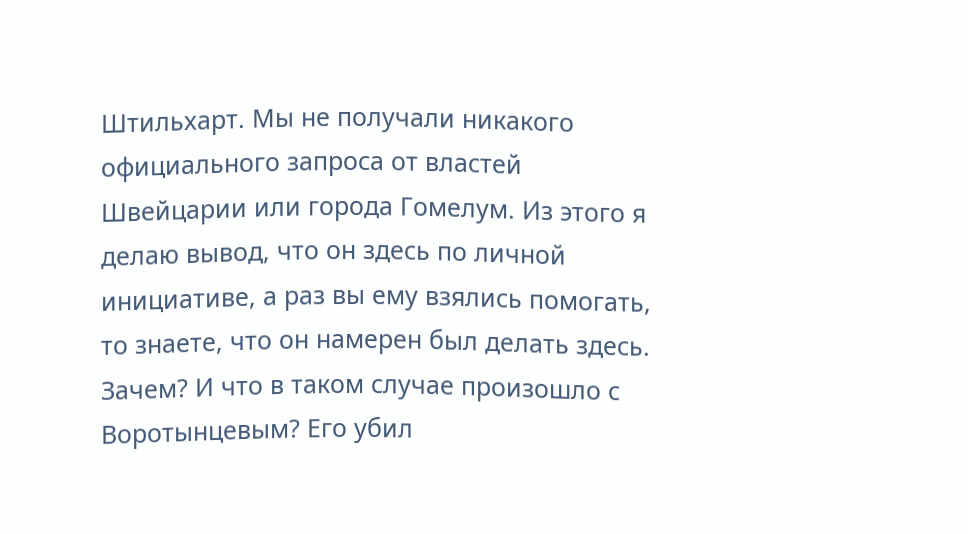Штильхарт. Мы не получали никакого официального запроса от властей Швейцарии или города Гомелум. Из этого я делаю вывод, что он здесь по личной инициативе, а раз вы ему взялись помогать, то знаете, что он намерен был делать здесь. Зачем? И что в таком случае произошло с Воротынцевым? Его убил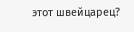этот швейцарец?